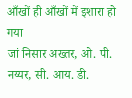आँखों ही आँखों में इशारा हो गया
जां निसार अख्तर, ओ. पी. नय्यर, सी. आय. डी.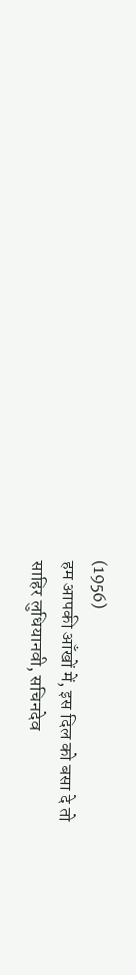(1956)
हम आपकी आँखों में, इस दिल को बसा दे तो
साहिर लुधियानवी, सचिनदेव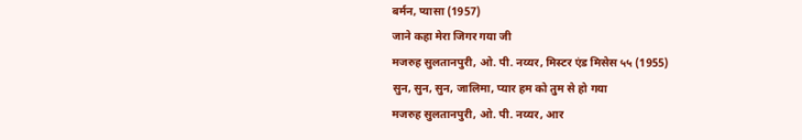बर्मन, प्यासा (1957)
जाने कहा मेरा जिगर गया जी
मजरुह सुलतानपुरी, ओ. पी. नय्यर, मिस्टर एंड मिसेस ५५ (1955)
सुन, सुन, सुन, जालिमा, प्यार हम को तुम से हो गया
मजरुह सुलतानपुरी, ओ. पी. नय्यर, आर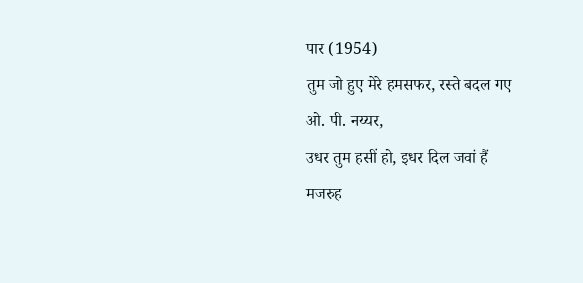पार (1954)
तुम जो हुए मेरे हमसफर, रस्ते बदल गए
ओ. पी. नय्यर,
उधर तुम हसीं हो, इधर दिल जवां हैं
मजरुह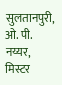सुलतानपुरी, ओ. पी. नय्यर, मिस्टर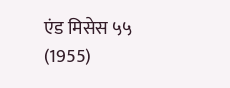एंड मिसेस ५५ (1955)